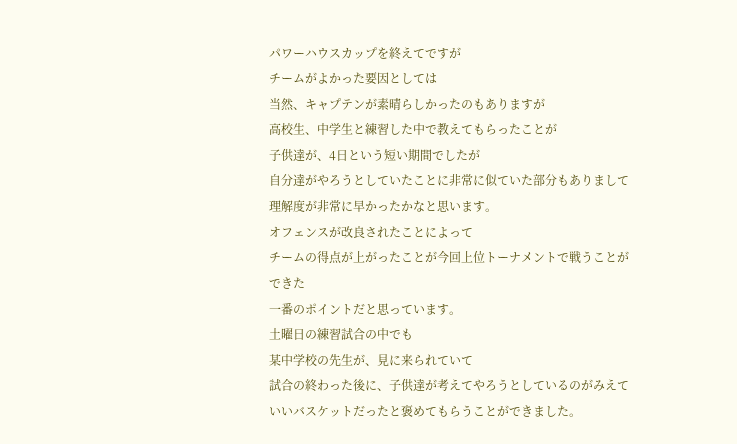パワーハウスカップを終えてですが
チームがよかった要因としては
当然、キャプテンが素晴らしかったのもありますが
高校生、中学生と練習した中で教えてもらったことが
子供達が、4日という短い期間でしたが
自分達がやろうとしていたことに非常に似ていた部分もありまして
理解度が非常に早かったかなと思います。
オフェンスが改良されたことによって
チームの得点が上がったことが今回上位トーナメントで戦うことができた
一番のポイントだと思っています。
土曜日の練習試合の中でも
某中学校の先生が、見に来られていて
試合の終わった後に、子供達が考えてやろうとしているのがみえて
いいバスケットだったと褒めてもらうことができました。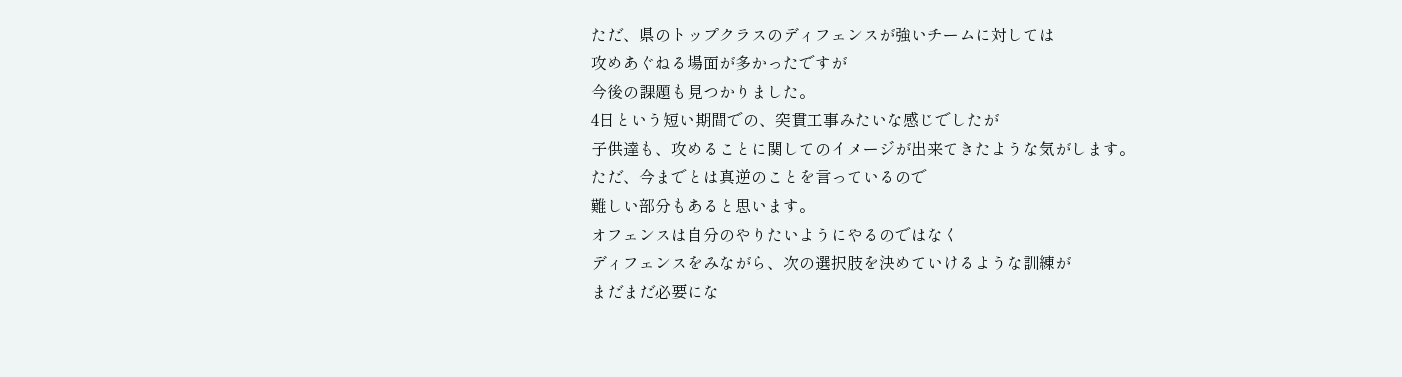ただ、県のトップクラスのディフェンスが強いチームに対しては
攻めあぐねる場面が多かったですが
今後の課題も見つかりました。
4日という短い期間での、突貫工事みたいな感じでしたが
子供達も、攻めることに関してのイメージが出来てきたような気がします。
ただ、今までとは真逆のことを言っているので
難しい部分もあると思います。
オフェンスは自分のやりたいようにやるのではなく
ディフェンスをみながら、次の選択肢を決めていけるような訓練が
まだまだ必要にな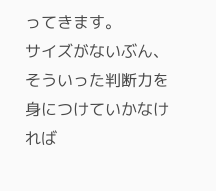ってきます。
サイズがないぶん、そういった判断力を
身につけていかなければ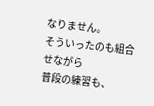なりません。
そういったのも組合せながら
普段の練習も、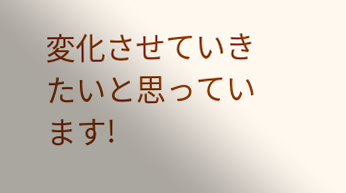変化させていきたいと思っています!